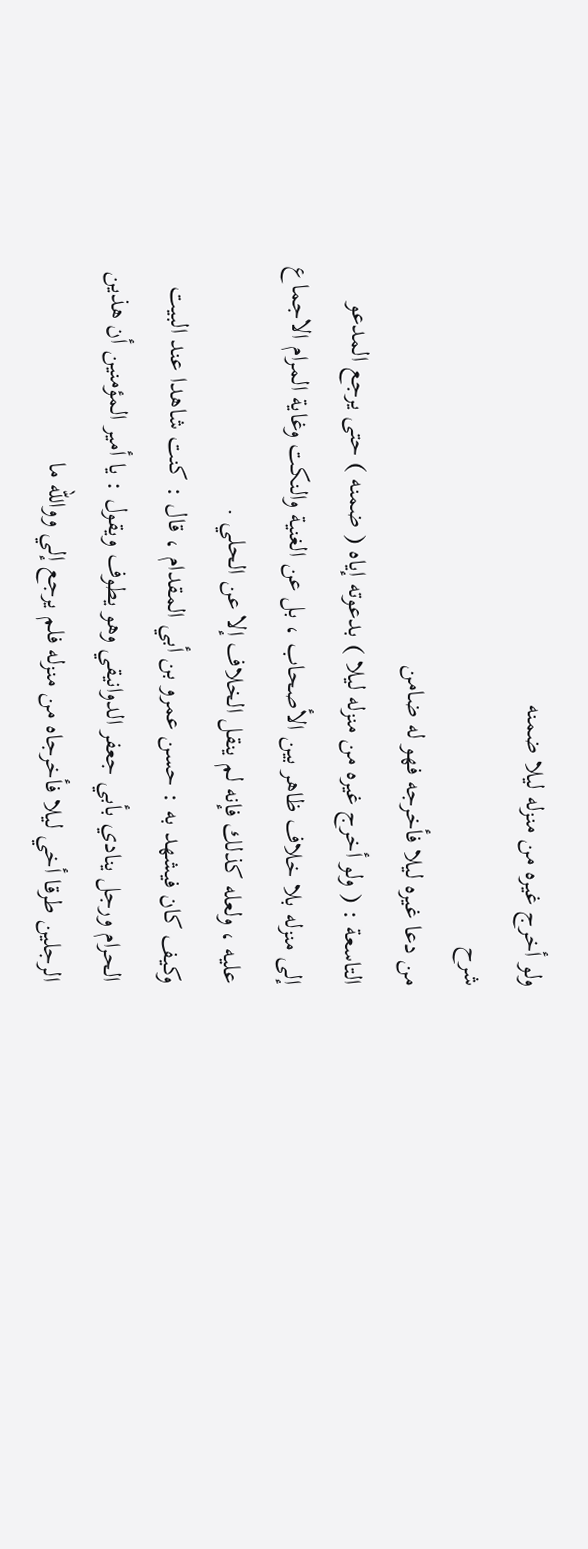ولو أخرج غيره من منزله ليلا ضمنه
شرح
من دعا غيره ليلا فأخرجه فهو له ضامن
التاسعة : ( ولو أخرج غيره من منزله ليلا ) بدعوته إياه ( ضمنه ) حتى يرجع المدعو
إلى منزله بلا خلاف ظاهر بين الأصحاب ، بل عن الغنية والنكت وغاية المرام الاجماع
عليه ، ولعله كذلك فإنه لم ينقل الخلاف إلا عن الحلي .
وكيف كان فيشهد به : حسن عمرو بن أبي المقدام ، قال : كنت شاهدا عند البيت
الحرام ورجل ينادي بأبي جعفر الدوانيقي وهو يطوف ويقول : يا أمير المؤمنين أن هذين
الرجلين طرقا أخي ليلا فأخرجاه من منزله فلم يرجع إلي ووالله ما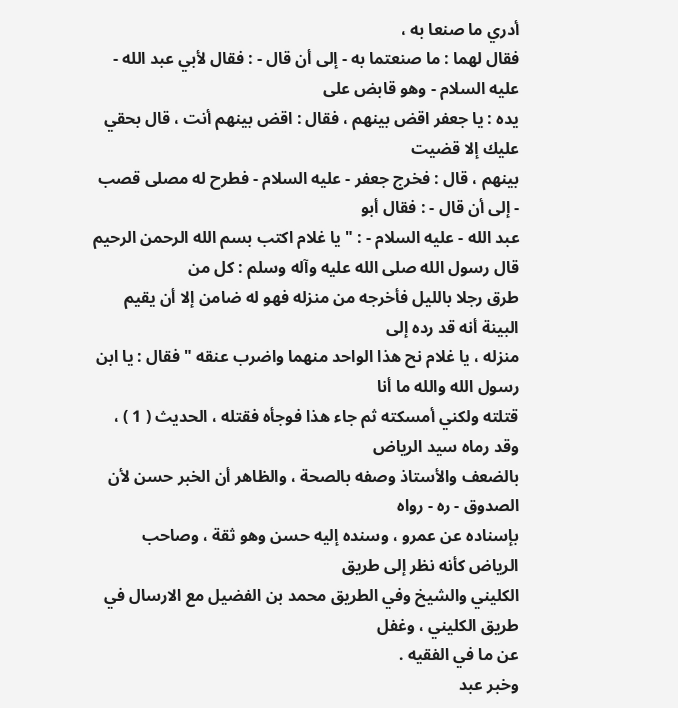أدري ما صنعا به ،
فقال لهما : ما صنعتما به - إلى أن قال - : فقال لأبي عبد الله - عليه السلام - وهو قابض على
يده : يا جعفر اقض بينهم ، فقال : اقض بينهم أنت ، قال بحقي عليك إلا قضيت
بينهم ، قال : فخرج جعفر - عليه السلام - فطرح له مصلى قصب - إلى أن قال - : فقال أبو
عبد الله - عليه السلام - : " يا غلام اكتب بسم الله الرحمن الرحيم قال رسول الله صلى الله عليه وآله وسلم : كل من
طرق رجلا بالليل فأخرجه من منزله فهو له ضامن إلا أن يقيم البينة أنه قد رده إلى
منزله ، يا غلام نح هذا الواحد منهما واضرب عنقه " فقال : يا ابن رسول الله والله ما أنا
قتلته ولكني أمسكته ثم جاء هذا فوجأه فقتله ، الحديث ( 1 ) ، وقد رماه سيد الرياض
بالضعف والأستاذ وصفه بالصحة ، والظاهر أن الخبر حسن لأن الصدوق - ره - رواه
بإسناده عن عمرو ، وسنده إليه حسن وهو ثقة ، وصاحب الرياض كأنه نظر إلى طريق
الكليني والشيخ وفي الطريق محمد بن الفضيل مع الارسال في طريق الكليني ، وغفل
عن ما في الفقيه .
وخبر عبد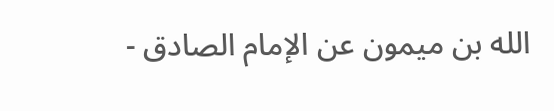الله بن ميمون عن الإمام الصادق -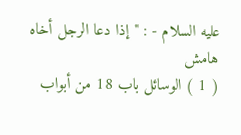عليه السلام - : " إذا دعا الرجل أخاه
هامش
( 1 ) الوسائل باب 18 من أبواب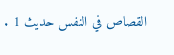القصاص في النفس حديث 1 .